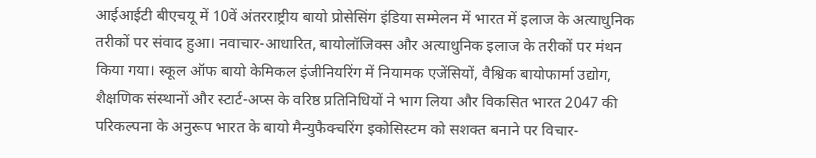आईआईटी बीएचयू में 10वें अंतरराष्ट्रीय बायो प्रोसेसिंग इंडिया सम्मेलन में भारत में इलाज के अत्याधुनिक तरीकों पर संवाद हुआ। नवाचार-आधारित, बायोलॉजिक्स और अत्याधुनिक इलाज के तरीकों पर मंथन किया गया। स्कूल ऑफ बायो केमिकल इंजीनियरिंग में नियामक एजेंसियों, वैश्विक बायोफार्मा उद्योग, शैक्षणिक संस्थानों और स्टार्ट-अप्स के वरिष्ठ प्रतिनिधियों ने भाग लिया और विकसित भारत 2047 की परिकल्पना के अनुरूप भारत के बायो मैन्युफैक्चरिंग इकोसिस्टम को सशक्त बनाने पर विचार-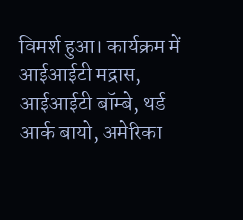विमर्श हुआ। कार्यक्रम में आईआईटी मद्रास, आईआईटी बॉम्बे, थर्ड आर्क बायो, अमेरिका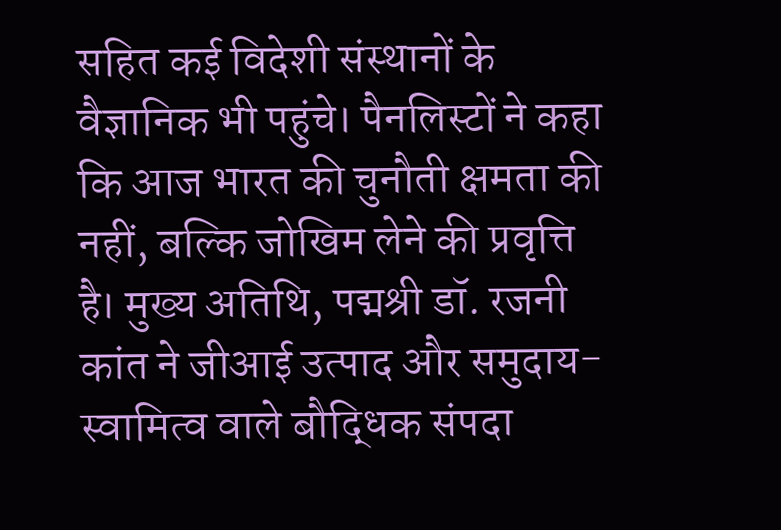सहित कई विदेशी संस्थानों के वैज्ञानिक भी पहुंचे। पैनलिस्टों ने कहा कि आज भारत की चुनौती क्षमता की नहीं, बल्कि जोखिम लेने की प्रवृत्ति है। मुख्य अतिथि, पद्मश्री डॉ. रजनी कांत ने जीआई उत्पाद और समुदाय-स्वामित्व वाले बौद्धिक संपदा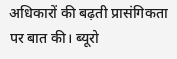अधिकारों की बढ़ती प्रासंगिकता पर बात की। ब्यूरो